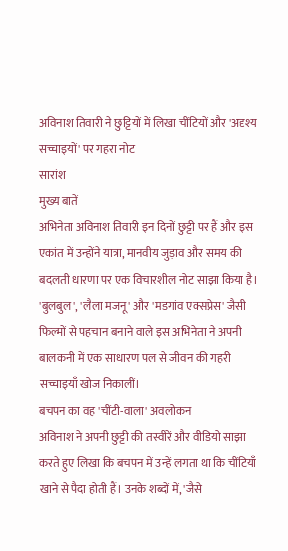अविनाश तिवारी ने छुट्टियों में लिखा चींटियों और 'अदृश्य सच्चाइयों' पर गहरा नोट
सारांश
मुख्य बातें
अभिनेता अविनाश तिवारी इन दिनों छुट्टी पर हैं और इस एकांत में उन्होंने यात्रा, मानवीय जुड़ाव और समय की बदलती धारणा पर एक विचारशील नोट साझा किया है। 'बुलबुल', 'लैला मजनू' और 'मडगांव एक्सप्रेस' जैसी फिल्मों से पहचान बनाने वाले इस अभिनेता ने अपनी बालकनी में एक साधारण पल से जीवन की गहरी सच्चाइयाँ खोज निकालीं।
बचपन का वह 'चींटी-वाला' अवलोकन
अविनाश ने अपनी छुट्टी की तस्वीरें और वीडियो साझा करते हुए लिखा कि बचपन में उन्हें लगता था कि चींटियाँ खाने से पैदा होती हैं। उनके शब्दों में, 'जैसे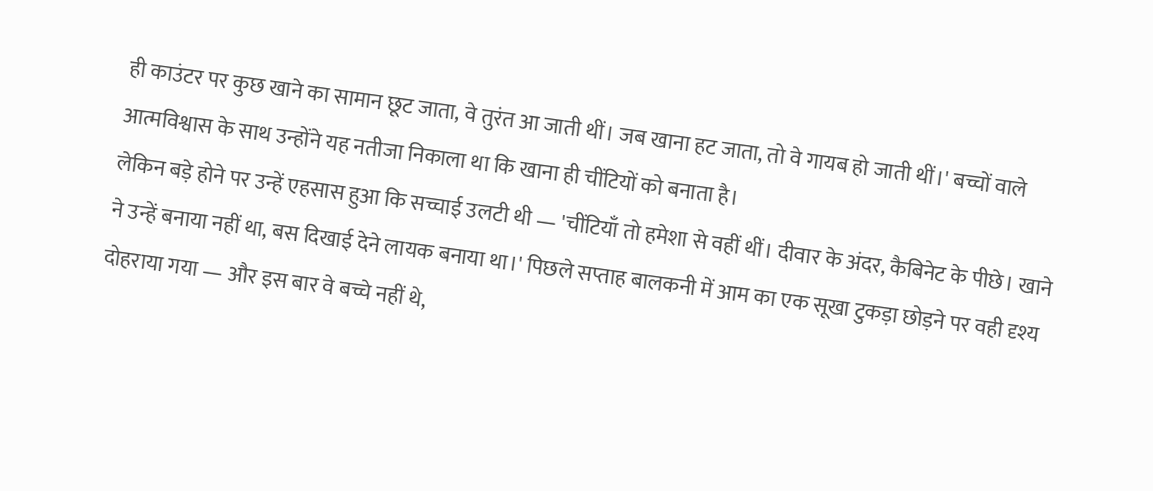ही काउंटर पर कुछ खाने का सामान छूट जाता, वे तुरंत आ जाती थीं। जब खाना हट जाता, तो वे गायब हो जाती थीं।' बच्चों वाले आत्मविश्वास के साथ उन्होंने यह नतीजा निकाला था कि खाना ही चींटियों को बनाता है।
लेकिन बड़े होने पर उन्हें एहसास हुआ कि सच्चाई उलटी थी — 'चींटियाँ तो हमेशा से वहीं थीं। दीवार के अंदर, कैबिनेट के पीछे। खाने ने उन्हें बनाया नहीं था, बस दिखाई देने लायक बनाया था।' पिछले सप्ताह बालकनी में आम का एक सूखा टुकड़ा छोड़ने पर वही दृश्य दोहराया गया — और इस बार वे बच्चे नहीं थे,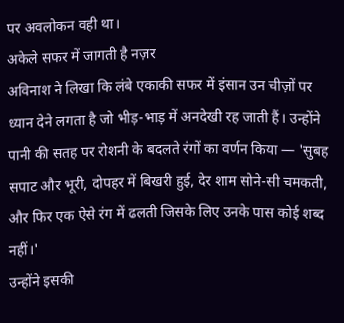पर अवलोकन वही था।
अकेले सफर में जागती है नज़र
अविनाश ने लिखा कि लंबे एकाकी सफर में इंसान उन चीज़ों पर ध्यान देने लगता है जो भीड़-भाड़ में अनदेखी रह जाती हैं। उन्होंने पानी की सतह पर रोशनी के बदलते रंगों का वर्णन किया — 'सुबह सपाट और भूरी, दोपहर में बिखरी हुई, देर शाम सोने-सी चमकती, और फिर एक ऐसे रंग में ढलती जिसके लिए उनके पास कोई शब्द नहीं।'
उन्होंने इसकी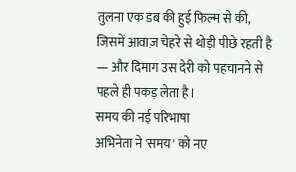तुलना एक डब की हुई फिल्म से की, जिसमें आवाज़ चेहरे से थोड़ी पीछे रहती है — और दिमाग उस देरी को पहचानने से पहले ही पकड़ लेता है।
समय की नई परिभाषा
अभिनेता ने 'समय' को नए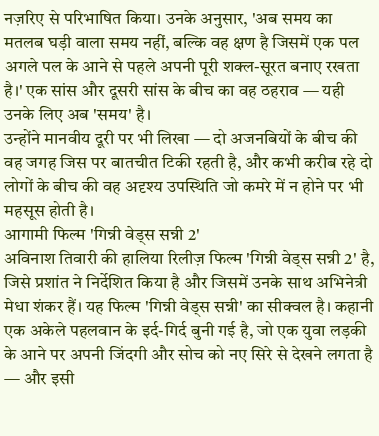नज़रिए से परिभाषित किया। उनके अनुसार, 'अब समय का मतलब घड़ी वाला समय नहीं, बल्कि वह क्षण है जिसमें एक पल अगले पल के आने से पहले अपनी पूरी शक्ल-सूरत बनाए रखता है।' एक सांस और दूसरी सांस के बीच का वह ठहराव — यही उनके लिए अब 'समय' है।
उन्होंने मानवीय दूरी पर भी लिखा — दो अजनबियों के बीच की वह जगह जिस पर बातचीत टिकी रहती है, और कभी करीब रहे दो लोगों के बीच की वह अदृश्य उपस्थिति जो कमरे में न होने पर भी महसूस होती है।
आगामी फिल्म 'गिन्नी वेड्स सन्नी 2'
अविनाश तिवारी की हालिया रिलीज़ फिल्म 'गिन्नी वेड्स सन्नी 2' है, जिसे प्रशांत ने निर्देशित किया है और जिसमें उनके साथ अभिनेत्री मेधा शंकर हैं। यह फिल्म 'गिन्नी वेड्स सन्नी' का सीक्वल है। कहानी एक अकेले पहलवान के इर्द-गिर्द बुनी गई है, जो एक युवा लड़की के आने पर अपनी जिंदगी और सोच को नए सिरे से देखने लगता है — और इसी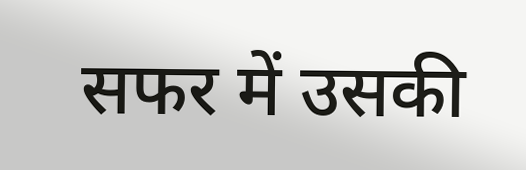सफर में उसकी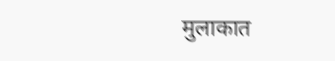मुलाकात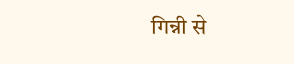गिन्नी से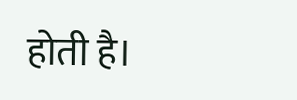होती है।